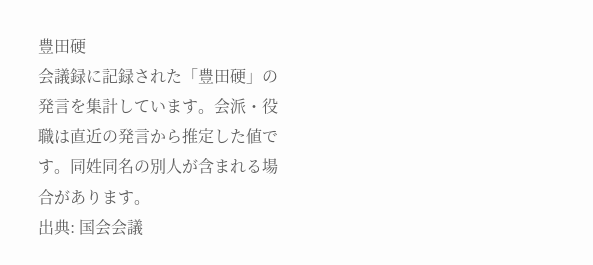豊田硬
会議録に記録された「豊田硬」の発言を集計しています。会派・役職は直近の発言から推定した値です。同姓同名の別人が含まれる場合があります。
出典: 国会会議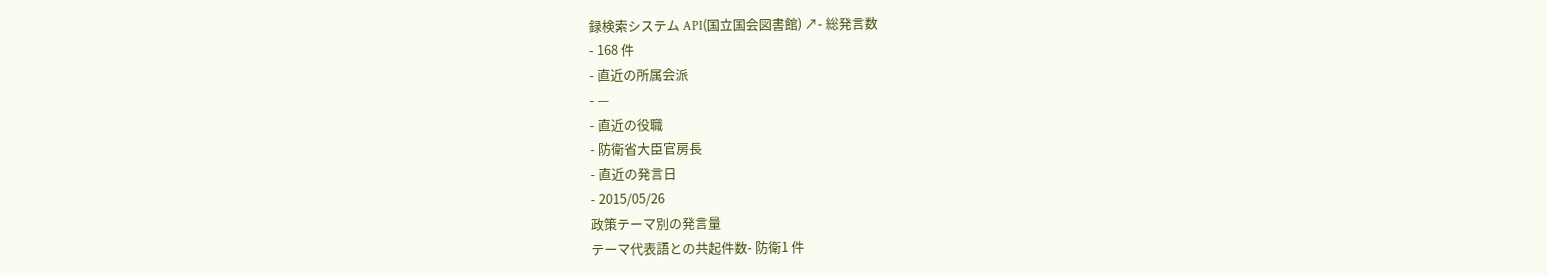録検索システム API(国立国会図書館) ↗- 総発言数
- 168 件
- 直近の所属会派
- —
- 直近の役職
- 防衛省大臣官房長
- 直近の発言日
- 2015/05/26
政策テーマ別の発言量
テーマ代表語との共起件数- 防衛1 件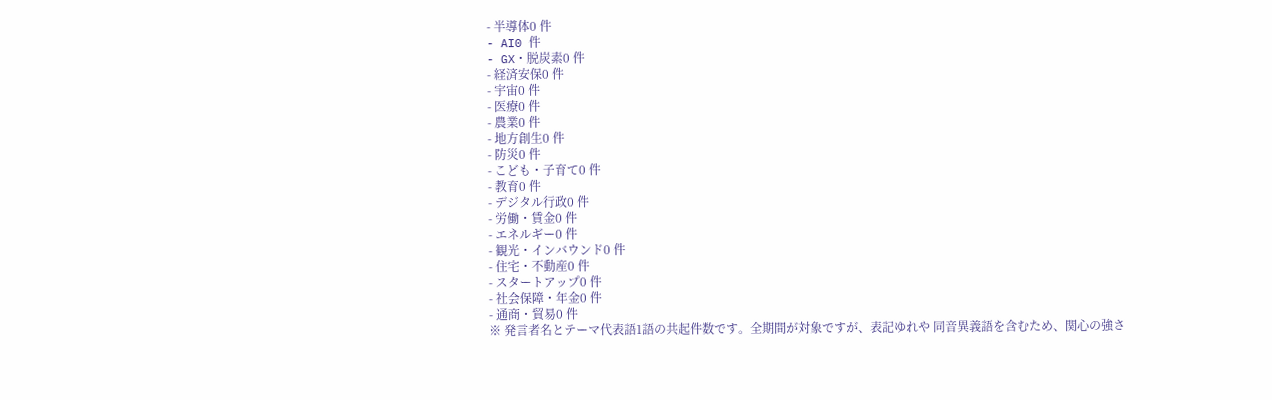- 半導体0 件
- AI0 件
- GX・脱炭素0 件
- 経済安保0 件
- 宇宙0 件
- 医療0 件
- 農業0 件
- 地方創生0 件
- 防災0 件
- こども・子育て0 件
- 教育0 件
- デジタル行政0 件
- 労働・賃金0 件
- エネルギー0 件
- 観光・インバウンド0 件
- 住宅・不動産0 件
- スタートアップ0 件
- 社会保障・年金0 件
- 通商・貿易0 件
※ 発言者名とテーマ代表語1語の共起件数です。全期間が対象ですが、表記ゆれや 同音異義語を含むため、関心の強さ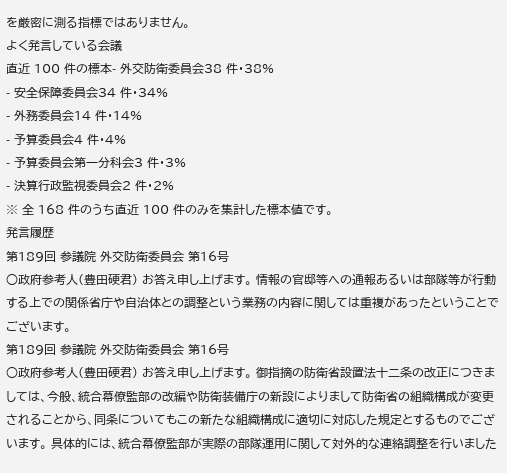を厳密に測る指標ではありません。
よく発言している会議
直近 100 件の標本- 外交防衛委員会38 件・38%
- 安全保障委員会34 件・34%
- 外務委員会14 件・14%
- 予算委員会4 件・4%
- 予算委員会第一分科会3 件・3%
- 決算行政監視委員会2 件・2%
※ 全 168 件のうち直近 100 件のみを集計した標本値です。
発言履歴
第189回 参議院 外交防衛委員会 第16号
○政府参考人(豊田硬君) お答え申し上げます。 情報の官邸等への通報あるいは部隊等が行動する上での関係省庁や自治体との調整という業務の内容に関しては重複があったということでございます。
第189回 参議院 外交防衛委員会 第16号
○政府参考人(豊田硬君) お答え申し上げます。 御指摘の防衛省設置法十二条の改正につきましては、今般、統合幕僚監部の改編や防衛装備庁の新設によりまして防衛省の組織構成が変更されることから、同条についてもこの新たな組織構成に適切に対応した規定とするものでございます。 具体的には、統合幕僚監部が実際の部隊運用に関して対外的な連絡調整を行いました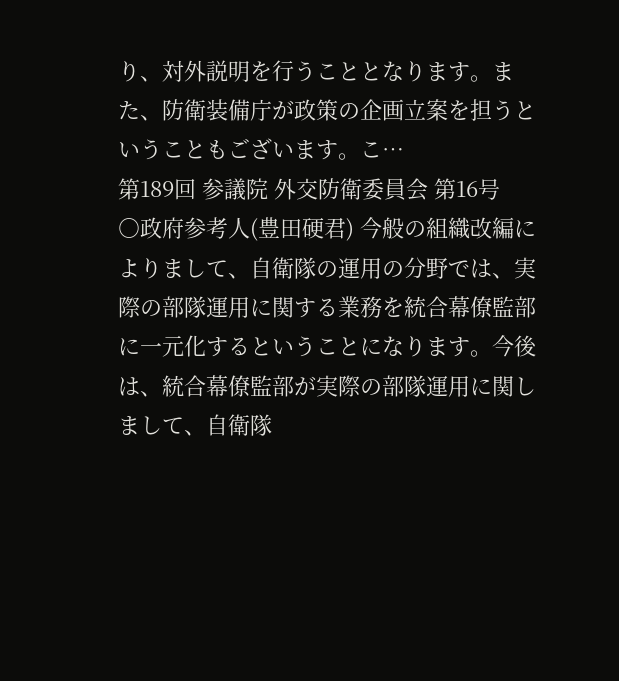り、対外説明を行うこととなります。また、防衛装備庁が政策の企画立案を担うということもございます。こ…
第189回 参議院 外交防衛委員会 第16号
○政府参考人(豊田硬君) 今般の組織改編によりまして、自衛隊の運用の分野では、実際の部隊運用に関する業務を統合幕僚監部に一元化するということになります。今後は、統合幕僚監部が実際の部隊運用に関しまして、自衛隊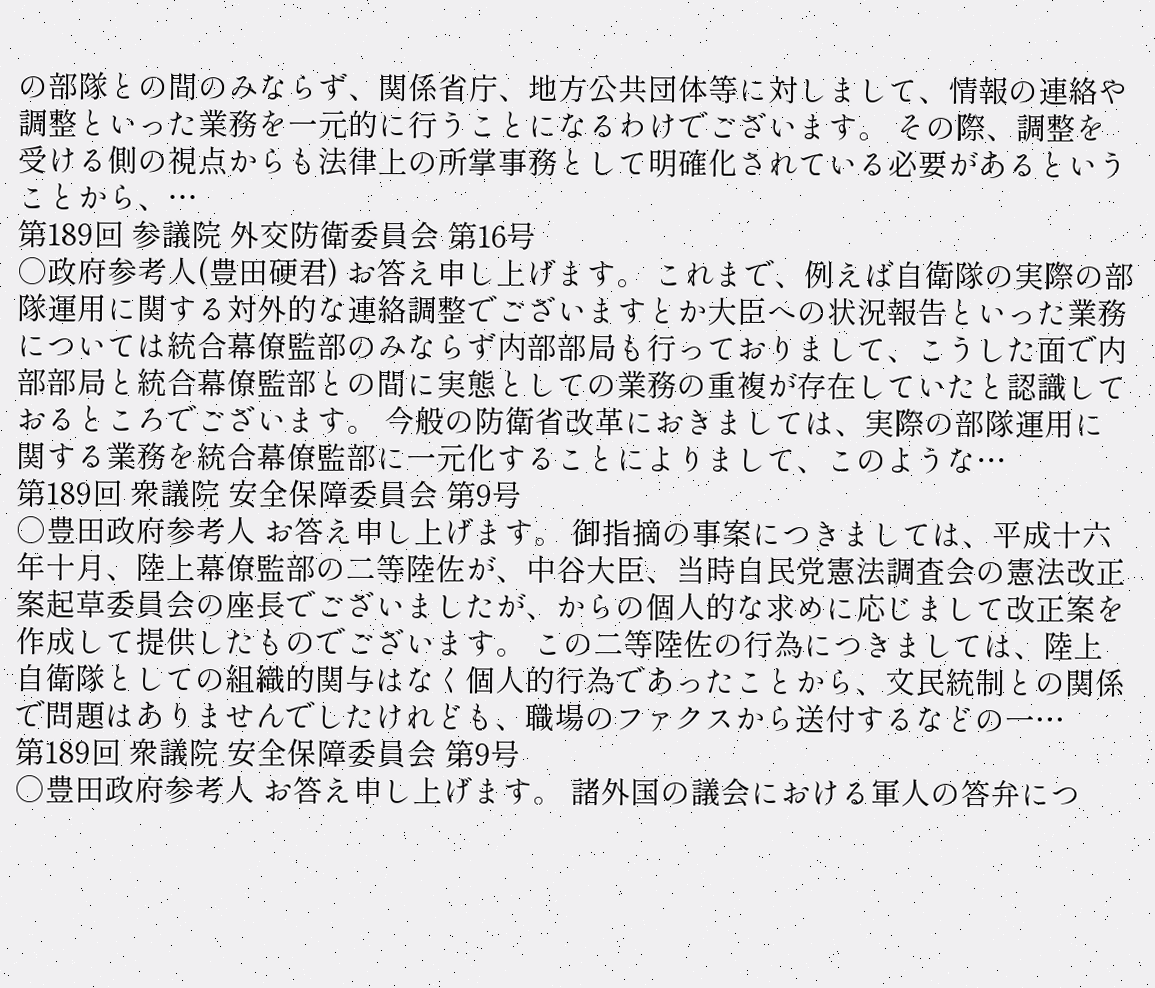の部隊との間のみならず、関係省庁、地方公共団体等に対しまして、情報の連絡や調整といった業務を一元的に行うことになるわけでございます。 その際、調整を受ける側の視点からも法律上の所掌事務として明確化されている必要があるということから、…
第189回 参議院 外交防衛委員会 第16号
○政府参考人(豊田硬君) お答え申し上げます。 これまで、例えば自衛隊の実際の部隊運用に関する対外的な連絡調整でございますとか大臣への状況報告といった業務については統合幕僚監部のみならず内部部局も行っておりまして、こうした面で内部部局と統合幕僚監部との間に実態としての業務の重複が存在していたと認識しておるところでございます。 今般の防衛省改革におきましては、実際の部隊運用に関する業務を統合幕僚監部に一元化することによりまして、このような…
第189回 衆議院 安全保障委員会 第9号
○豊田政府参考人 お答え申し上げます。 御指摘の事案につきましては、平成十六年十月、陸上幕僚監部の二等陸佐が、中谷大臣、当時自民党憲法調査会の憲法改正案起草委員会の座長でございましたが、からの個人的な求めに応じまして改正案を作成して提供したものでございます。 この二等陸佐の行為につきましては、陸上自衛隊としての組織的関与はなく個人的行為であったことから、文民統制との関係で問題はありませんでしたけれども、職場のファクスから送付するなどの一…
第189回 衆議院 安全保障委員会 第9号
○豊田政府参考人 お答え申し上げます。 諸外国の議会における軍人の答弁につ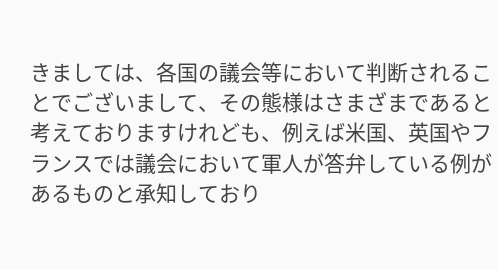きましては、各国の議会等において判断されることでございまして、その態様はさまざまであると考えておりますけれども、例えば米国、英国やフランスでは議会において軍人が答弁している例があるものと承知しており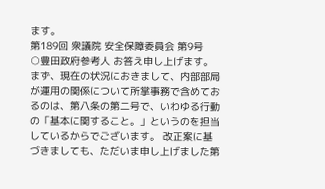ます。
第189回 衆議院 安全保障委員会 第9号
○豊田政府参考人 お答え申し上げます。 まず、現在の状況におきまして、内部部局が運用の関係について所掌事務で含めておるのは、第八条の第二号で、いわゆる行動の「基本に関すること。」というのを担当しているからでございます。 改正案に基づきましても、ただいま申し上げました第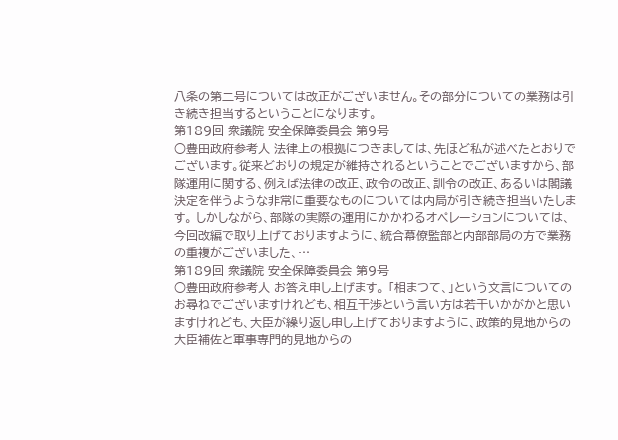八条の第二号については改正がございません。その部分についての業務は引き続き担当するということになります。
第189回 衆議院 安全保障委員会 第9号
○豊田政府参考人 法律上の根拠につきましては、先ほど私が述べたとおりでございます。従来どおりの規定が維持されるということでございますから、部隊運用に関する、例えば法律の改正、政令の改正、訓令の改正、あるいは閣議決定を伴うような非常に重要なものについては内局が引き続き担当いたします。 しかしながら、部隊の実際の運用にかかわるオペレーションについては、今回改編で取り上げておりますように、統合幕僚監部と内部部局の方で業務の重複がございました、…
第189回 衆議院 安全保障委員会 第9号
○豊田政府参考人 お答え申し上げます。 「相まつて、」という文言についてのお尋ねでございますけれども、相互干渉という言い方は若干いかがかと思いますけれども、大臣が繰り返し申し上げておりますように、政策的見地からの大臣補佐と軍事専門的見地からの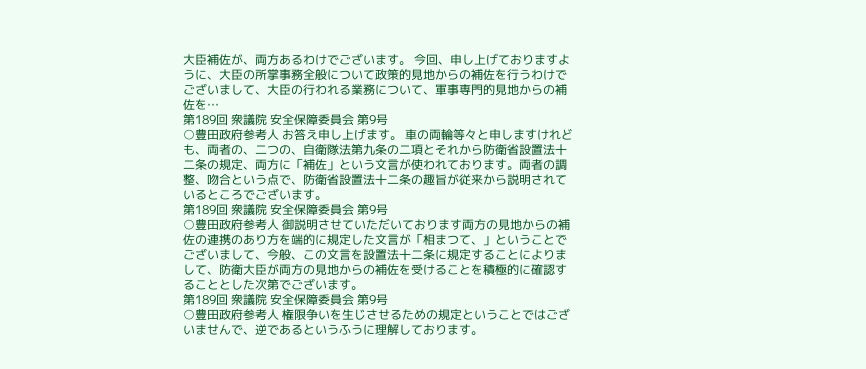大臣補佐が、両方あるわけでございます。 今回、申し上げておりますように、大臣の所掌事務全般について政策的見地からの補佐を行うわけでございまして、大臣の行われる業務について、軍事専門的見地からの補佐を…
第189回 衆議院 安全保障委員会 第9号
○豊田政府参考人 お答え申し上げます。 車の両輪等々と申しますけれども、両者の、二つの、自衛隊法第九条の二項とそれから防衛省設置法十二条の規定、両方に「補佐」という文言が使われております。両者の調整、吻合という点で、防衛省設置法十二条の趣旨が従来から説明されているところでございます。
第189回 衆議院 安全保障委員会 第9号
○豊田政府参考人 御説明させていただいております両方の見地からの補佐の連携のあり方を端的に規定した文言が「相まつて、」ということでございまして、今般、この文言を設置法十二条に規定することによりまして、防衛大臣が両方の見地からの補佐を受けることを積極的に確認することとした次第でございます。
第189回 衆議院 安全保障委員会 第9号
○豊田政府参考人 権限争いを生じさせるための規定ということではございませんで、逆であるというふうに理解しております。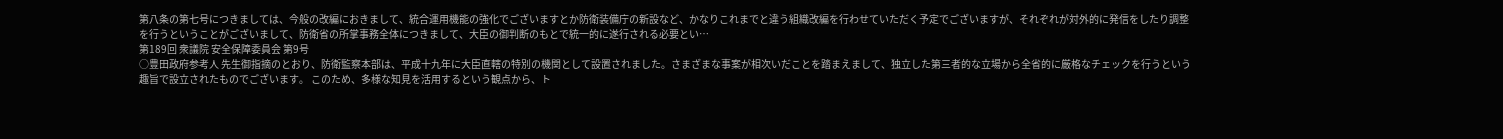第八条の第七号につきましては、今般の改編におきまして、統合運用機能の強化でございますとか防衛装備庁の新設など、かなりこれまでと違う組織改編を行わせていただく予定でございますが、それぞれが対外的に発信をしたり調整を行うということがございまして、防衛省の所掌事務全体につきまして、大臣の御判断のもとで統一的に遂行される必要とい…
第189回 衆議院 安全保障委員会 第9号
○豊田政府参考人 先生御指摘のとおり、防衛監察本部は、平成十九年に大臣直轄の特別の機関として設置されました。さまざまな事案が相次いだことを踏まえまして、独立した第三者的な立場から全省的に厳格なチェックを行うという趣旨で設立されたものでございます。 このため、多様な知見を活用するという観点から、ト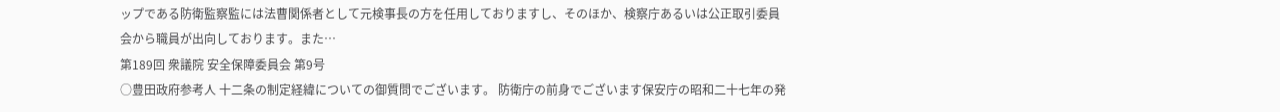ップである防衛監察監には法曹関係者として元検事長の方を任用しておりますし、そのほか、検察庁あるいは公正取引委員会から職員が出向しております。また…
第189回 衆議院 安全保障委員会 第9号
○豊田政府参考人 十二条の制定経緯についての御質問でございます。 防衛庁の前身でございます保安庁の昭和二十七年の発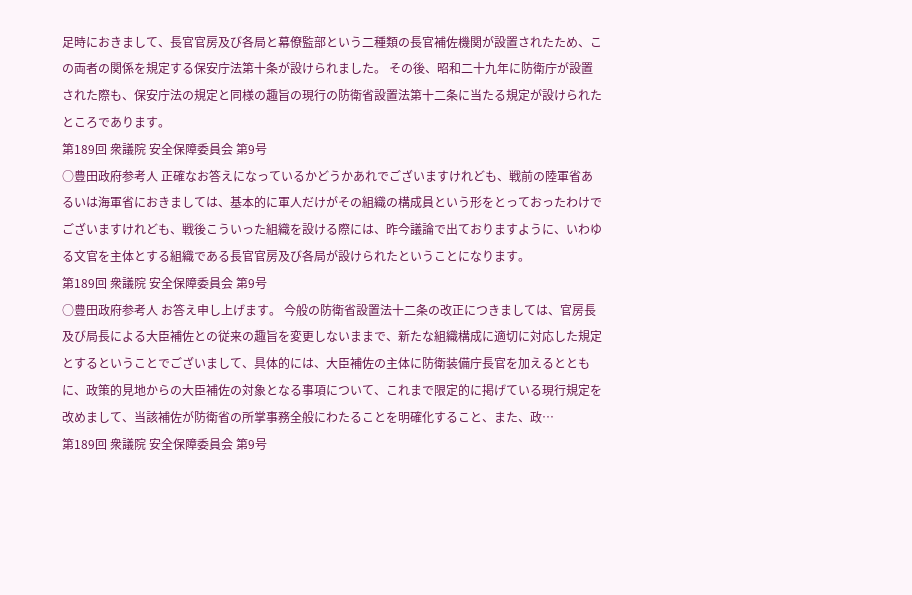足時におきまして、長官官房及び各局と幕僚監部という二種類の長官補佐機関が設置されたため、この両者の関係を規定する保安庁法第十条が設けられました。 その後、昭和二十九年に防衛庁が設置された際も、保安庁法の規定と同様の趣旨の現行の防衛省設置法第十二条に当たる規定が設けられたところであります。
第189回 衆議院 安全保障委員会 第9号
○豊田政府参考人 正確なお答えになっているかどうかあれでございますけれども、戦前の陸軍省あるいは海軍省におきましては、基本的に軍人だけがその組織の構成員という形をとっておったわけでございますけれども、戦後こういった組織を設ける際には、昨今議論で出ておりますように、いわゆる文官を主体とする組織である長官官房及び各局が設けられたということになります。
第189回 衆議院 安全保障委員会 第9号
○豊田政府参考人 お答え申し上げます。 今般の防衛省設置法十二条の改正につきましては、官房長及び局長による大臣補佐との従来の趣旨を変更しないままで、新たな組織構成に適切に対応した規定とするということでございまして、具体的には、大臣補佐の主体に防衛装備庁長官を加えるとともに、政策的見地からの大臣補佐の対象となる事項について、これまで限定的に掲げている現行規定を改めまして、当該補佐が防衛省の所掌事務全般にわたることを明確化すること、また、政…
第189回 衆議院 安全保障委員会 第9号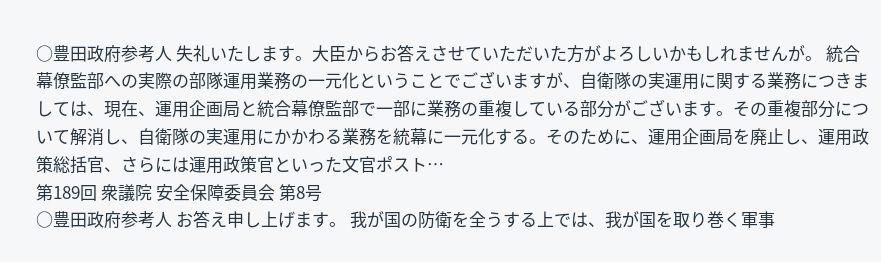○豊田政府参考人 失礼いたします。大臣からお答えさせていただいた方がよろしいかもしれませんが。 統合幕僚監部への実際の部隊運用業務の一元化ということでございますが、自衛隊の実運用に関する業務につきましては、現在、運用企画局と統合幕僚監部で一部に業務の重複している部分がございます。その重複部分について解消し、自衛隊の実運用にかかわる業務を統幕に一元化する。そのために、運用企画局を廃止し、運用政策総括官、さらには運用政策官といった文官ポスト…
第189回 衆議院 安全保障委員会 第8号
○豊田政府参考人 お答え申し上げます。 我が国の防衛を全うする上では、我が国を取り巻く軍事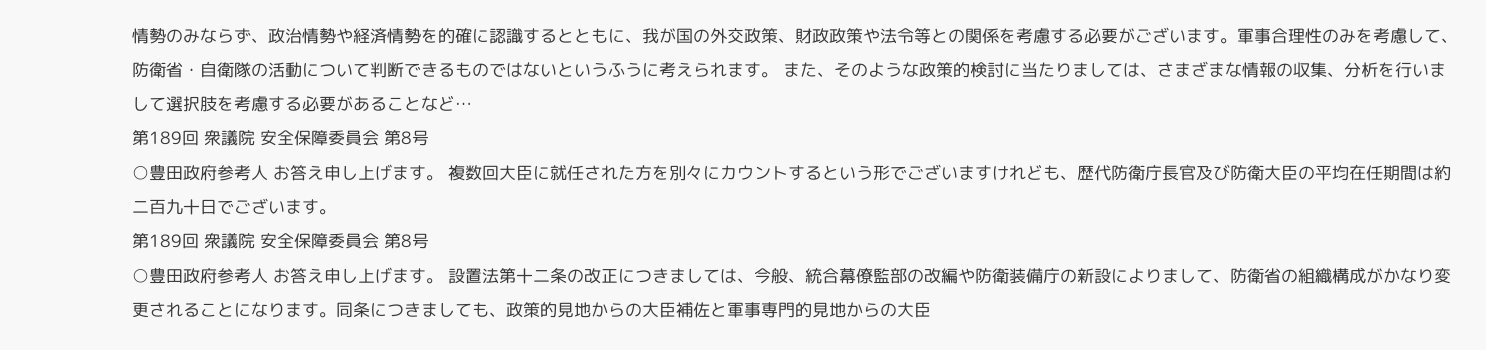情勢のみならず、政治情勢や経済情勢を的確に認識するとともに、我が国の外交政策、財政政策や法令等との関係を考慮する必要がございます。軍事合理性のみを考慮して、防衛省・自衛隊の活動について判断できるものではないというふうに考えられます。 また、そのような政策的検討に当たりましては、さまざまな情報の収集、分析を行いまして選択肢を考慮する必要があることなど…
第189回 衆議院 安全保障委員会 第8号
○豊田政府参考人 お答え申し上げます。 複数回大臣に就任された方を別々にカウントするという形でございますけれども、歴代防衛庁長官及び防衛大臣の平均在任期間は約二百九十日でございます。
第189回 衆議院 安全保障委員会 第8号
○豊田政府参考人 お答え申し上げます。 設置法第十二条の改正につきましては、今般、統合幕僚監部の改編や防衛装備庁の新設によりまして、防衛省の組織構成がかなり変更されることになります。同条につきましても、政策的見地からの大臣補佐と軍事専門的見地からの大臣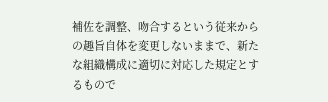補佐を調整、吻合するという従来からの趣旨自体を変更しないままで、新たな組織構成に適切に対応した規定とするもので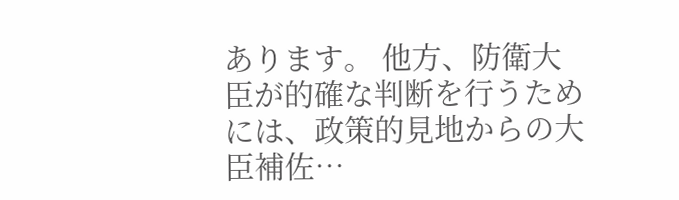あります。 他方、防衛大臣が的確な判断を行うためには、政策的見地からの大臣補佐…